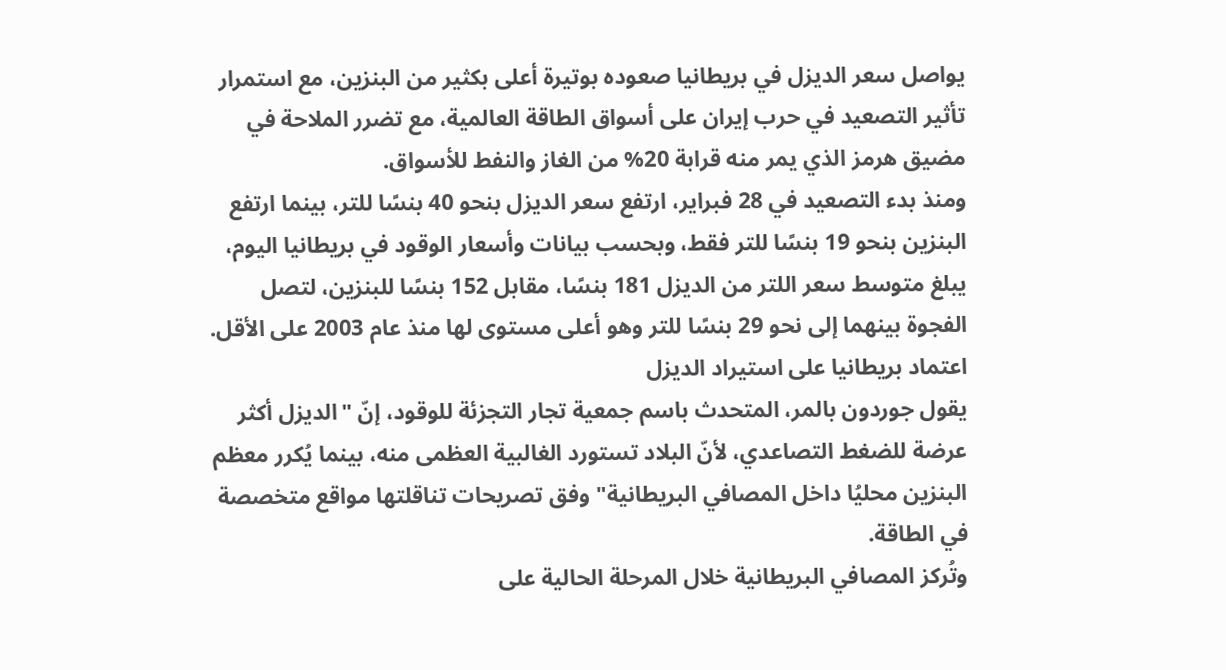يواصل سعر الديزل في بريطانيا صعوده بوتيرة أعلى بكثير من البنزين، مع استمرار تأثير التصعيد في حرب إيران على أسواق الطاقة العالمية، مع تضرر الملاحة في مضيق هرمز الذي يمر منه قرابة 20% من الغاز والنفط للأسواق.
ومنذ بدء التصعيد في 28 فبراير، ارتفع سعر الديزل بنحو 40 بنسًا للتر، بينما ارتفع البنزين بنحو 19 بنسًا للتر فقط، وبحسب بيانات وأسعار الوقود في بريطانيا اليوم، يبلغ متوسط سعر اللتر من الديزل 181 بنسًا، مقابل 152 بنسًا للبنزين، لتصل الفجوة بينهما إلى نحو 29 بنسًا للتر وهو أعلى مستوى لها منذ عام 2003 على الأقل.
اعتماد بريطانيا على استيراد الديزل
يقول جوردون بالمر، المتحدث باسم جمعية تجار التجزئة للوقود، إنّ "الديزل أكثر عرضة للضغط التصاعدي، لأنّ البلاد تستورد الغالبية العظمى منه، بينما يُكرر معظم البنزين محليُا داخل المصافي البريطانية" وفق تصريحات تناقلتها مواقع متخصصة في الطاقة.
وتُركز المصافي البريطانية خلال المرحلة الحالية على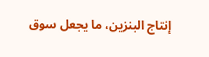إنتاج البنزين، ما يجعل سوق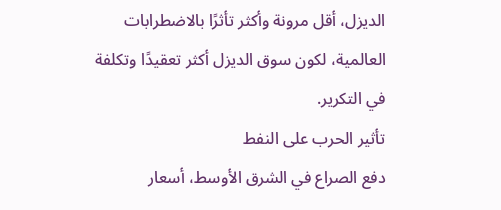الديزل، أقل مرونة وأكثر تأثرًا بالاضطرابات العالمية، لكون سوق الديزل أكثر تعقيدًا وتكلفة في التكرير.
تأثير الحرب على النفط
دفع الصراع في الشرق الأوسط، أسعار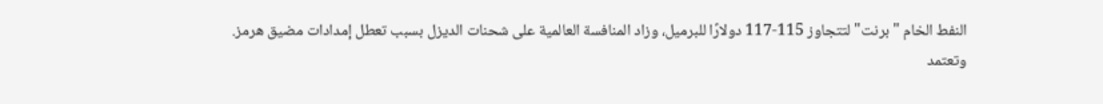النفط الخام "برنت" لتتجاوز 115-117 دولارًا للبرميل، وزاد المنافسة العالمية على شحنات الديزل بسبب تعطل إمدادات مضيق هرمز.
وتعتمد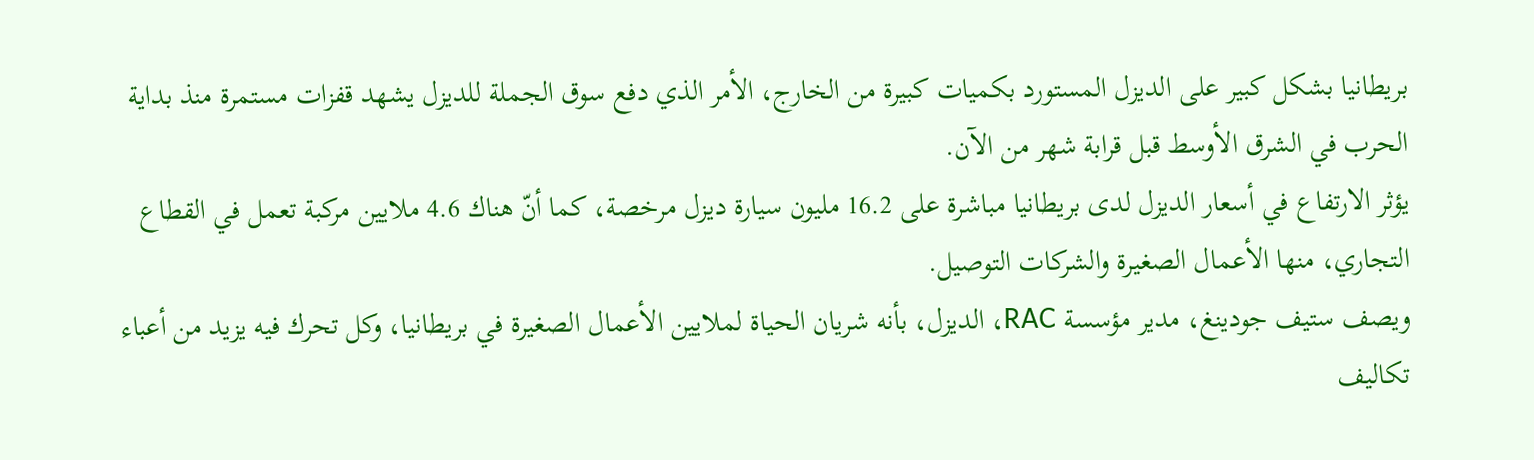بريطانيا بشكل كبير على الديزل المستورد بكميات كبيرة من الخارج، الأمر الذي دفع سوق الجملة للديزل يشهد قفزات مستمرة منذ بداية الحرب في الشرق الأوسط قبل قرابة شهر من الآن.
يؤثر الارتفاع في أسعار الديزل لدى بريطانيا مباشرة على 16.2 مليون سيارة ديزل مرخصة، كما أنّ هناك 4.6 ملايين مركبة تعمل في القطاع التجاري، منها الأعمال الصغيرة والشركات التوصيل.
ويصف ستيف جودينغ، مدير مؤسسة RAC، الديزل، بأنه شريان الحياة لملايين الأعمال الصغيرة في بريطانيا، وكل تحرك فيه يزيد من أعباء تكاليف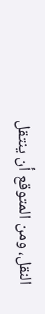النقل، ومن المتوقع أن ينتقل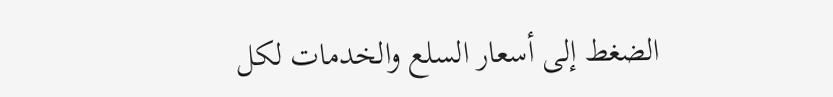الضغط إلى أسعار السلع والخدمات لكل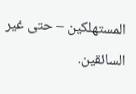المستهلكين – حتى غير السائقين.